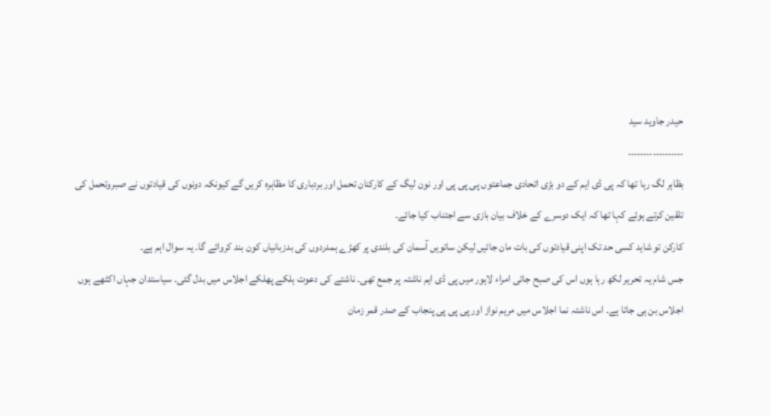حیدر جاوید سید
۔۔۔۔۔۔۔۔۔۔۔۔۔۔۔۔۔۔
بظاہر لگ رہا تھا کہ پی ڈی ایم کے دو بڑی اتحادی جماعتوں پی پی پی اور نون لیگ کے کارکنان تحمل اور بردباری کا مظاہرہ کریں گے کیونکہ دونوں کی قیادتوں نے صبروتحمل کی تلقین کرتے ہوئے کہا تھا کہ ایک دوسرے کے خلاف بیان بازی سے اجتناب کیا جائے۔
کارکن تو شاید کسی حد تک اپنی قیادتوں کی بات مان جائیں لیکن ساتویں آسمان کی بلندی پر کھڑے ہمدردوں کی بدزبانیاں کون بند کروائے گا۔ یہ سوال اہم ہے۔
جس شام یہ تحریر لکھ رہا ہوں اس کی صبح جاتی امراء لاہور میں پی ڈی ایم ناشتہ پر جمع تھی۔ ناشتے کی دعوت ہلکے پھلکے اجلاس میں بدل گئی۔ سیاستدان جہاں اکٹھے ہوں اجلاس بن ہی جاتا ہے۔ اس ناشتہ نما اجلاس میں مریم نواز اور پی پی پی پنجاب کے صدر قمر زمان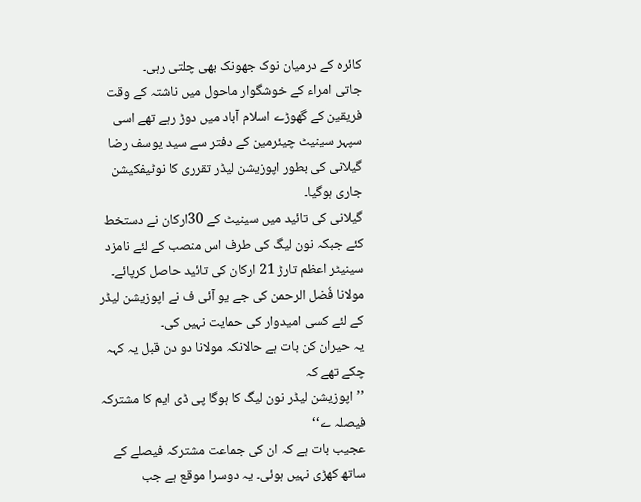کائرہ کے درمیان نوک جھونک بھی چلتی رہی۔
جاتی امراء کے خوشگوار ماحول میں ناشتہ کے وقت فریقین کے گھوڑے اسلام آباد میں دوڑ رہے تھے اسی سپہر سینیٹ چیئرمین کے دفتر سے سید یوسف رضا گیلانی کی بطور اپوزیشن لیڈر تقرری کا نوٹیفکیشن جاری ہوگیا۔
گیلانی کی تائید میں سینیٹ کے 30ارکان نے دستخط کئے جبکہ نون لیگ کی طرف اس منصب کے لئے نامزد سینیٹر اعظم تارڑ 21 ارکان کی تائید حاصل کرپائے۔ مولانا فٗضل الرحمن کی جے یو آئی ف نے اپوزیشن لیڈر کے لئے کسی امیدوار کی حمایت نہیں کی۔
یہ حیران کن بات ہے حالانکہ مولانا دو دن قبل یہ کہہ چکے تھے کہ
’’اپوزیشن لیڈر نون لیگ کا ہوگا پی ڈی ایم کا مشترکہ فیصلہ ے‘‘
عجیب بات ہے کہ ان کی جماعت مشترکہ فیصلے کے ساتھ کھڑی نہیں ہوئی۔ یہ دوسرا موقع ہے جب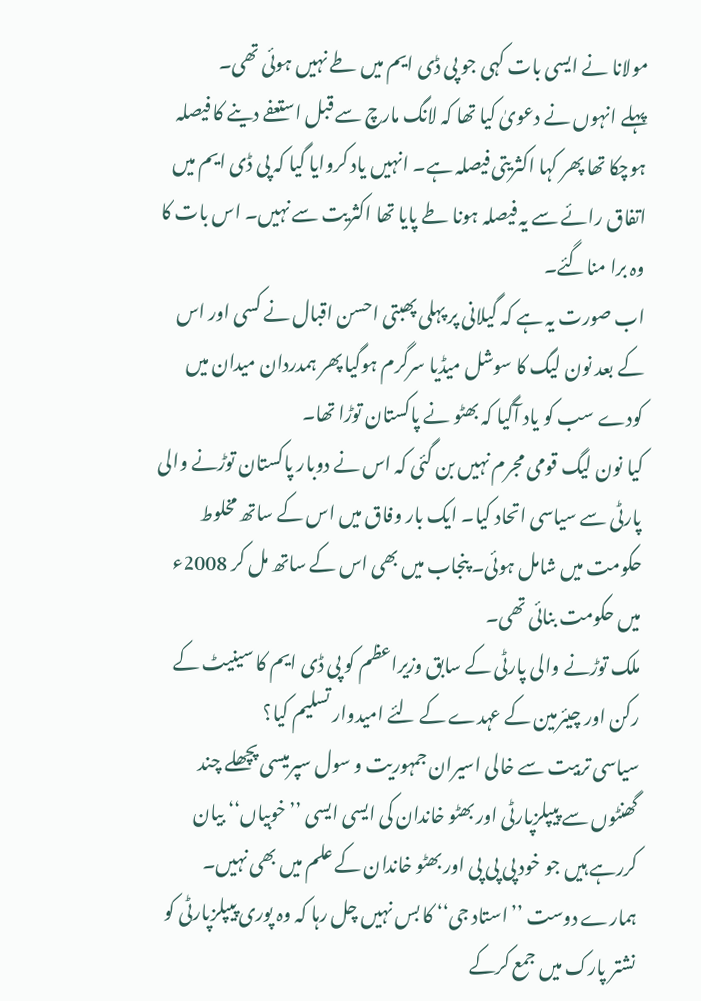مولانا نے ایسی بات کہی جو پی ڈی ایم میں طے نہیں ہوئی تھی۔
پہلے انہوں نے دعویٰ کیا تھا کہ لانگ مارچ سے قبل استعفے دینے کا فیصلہ ہوچکا تھا پھر کہا اکثریتی فیصلہ ہے۔ انہیں یاد کروایا گیا کہ پی ڈی ایم میں اتفاق رائے سے یہ فیصلہ ہونا طے پایا تھا اکثریت سے نہیں۔ اس بات کا وہ برا مناگئے۔
اب صورت یہ ہے کہ گیلانی پر پہلی پھبتی احسن اقبال نے کسی اور اس کے بعد نون لیگ کا سوشل میڈیا سرگرم ہوگیا پھر ہمدردان میدان میں کودے سب کو یاد آگیا کہ بھٹو نے پاکستان توڑا تھا۔
کیا نون لیگ قومی مجرم نہیں بن گئی کہ اس نے دوبار پاکستان توڑنے والی پارٹی سے سیاسی اتحاد کیا۔ ایک بار وفاق میں اس کے ساتھ مخلوط حکومت میں شامل ہوئی۔ پنجاب میں بھی اس کے ساتھ مل کر 2008ء میں حکومت بنائی تھی۔
ملک توڑنے والی پارٹی کے سابق وزیراعظم کو پی ڈی ایم کا سینیٹ کے رکن اور چیئرمین کے عہدے کے لئے امیدوار تسلیم کیا؟
سیاسی تربیت سے خالی اسیران جمہوریت و سول سپرمیسی پچھلے چند گھنٹوں سے پیپلزپارٹی اور بھٹو خاندان کی ایسی ایسی ’’خوبیاں‘‘ بیان کررہے ہیں جو خود پی پی پی اور بھٹو خاندان کے علم میں بھی نہیں۔
ہمارے دوست ’’استاد جی‘‘ کا بس نہیں چل رہا کہ وہ پوری پیپلزپارٹی کو نشتر پارک میں جمع کرکے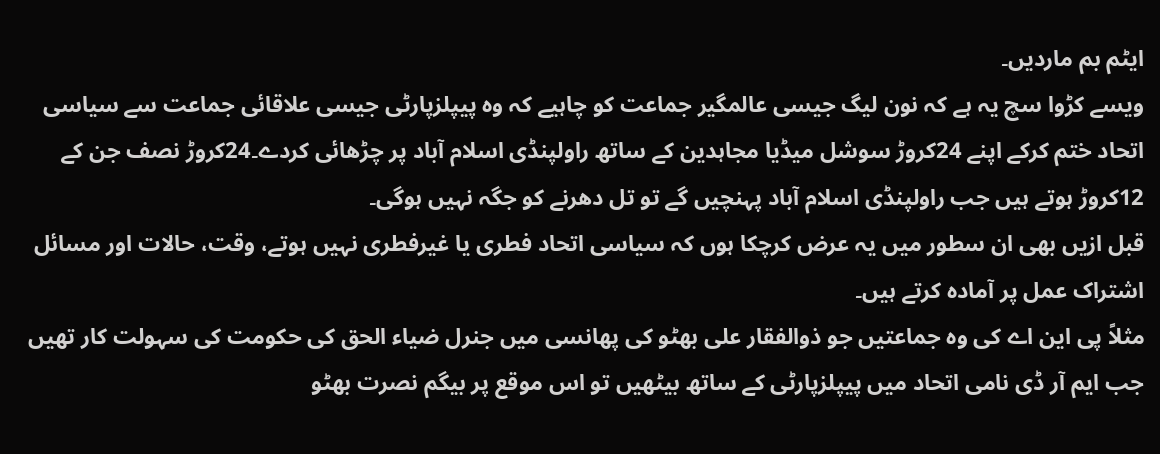ایٹم بم ماردیں۔
ویسے کڑوا سچ یہ ہے کہ نون لیگ جیسی عالمگیر جماعت کو چاہیے کہ وہ پیپلزپارٹی جیسی علاقائی جماعت سے سیاسی اتحاد ختم کرکے اپنے 24کروڑ سوشل میڈیا مجاہدین کے ساتھ راولپنڈی اسلام آباد پر چڑھائی کردے۔24کروڑ نصف جن کے 12کروڑ ہوتے ہیں جب راولپنڈی اسلام آباد پہنچیں گے تو تل دھرنے کو جگہ نہیں ہوگی۔
قبل ازیں بھی ان سطور میں یہ عرض کرچکا ہوں کہ سیاسی اتحاد فطری یا غیرفطری نہیں ہوتے، وقت، حالات اور مسائل اشتراک عمل پر آمادہ کرتے ہیں۔
مثلاً پی این اے کی وہ جماعتیں جو ذوالفقار علی بھٹو کی پھانسی میں جنرل ضیاء الحق کی حکومت کی سہولت کار تھیں جب ایم آر ڈی نامی اتحاد میں پیپلزپارٹی کے ساتھ بیٹھیں تو اس موقع پر بیگم نصرت بھٹو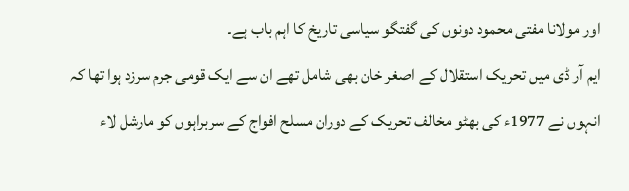اور مولانا مفتی محمود دونوں کی گفتگو سیاسی تاریخ کا اہم باب ہے۔
ایم آر ڈی میں تحریک استقلال کے اصغر خان بھی شامل تھے ان سے ایک قومی جرم سرزد ہوا تھا کہ انہوں نے 1977ء کی بھٹو مخالف تحریک کے دوران مسلح افواج کے سربراہوں کو مارشل لاء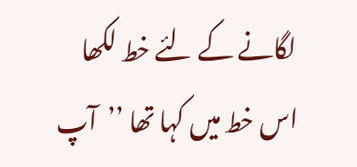لگانے کے لئے خط لکھا اس خط میں کہا تھا ’’آپ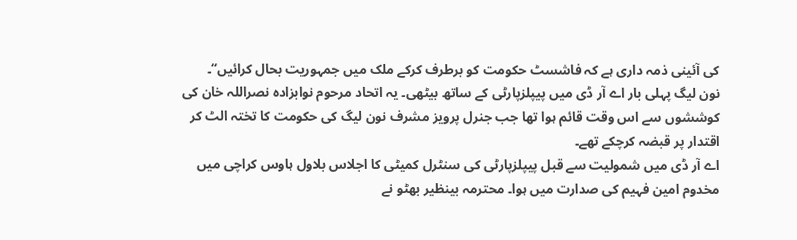کی آئینی ذمہ داری ہے کہ فاشسٹ حکومت کو برطرف کرکے ملک میں جمہوریت بحال کرائیں‘‘۔
نون لیگ پہلی بار اے آر ڈی میں پیپلزپارٹی کے ساتھ بیٹھی۔ یہ اتحاد مرحوم نوابزادہ نصراللہ خان کی کوششوں سے اس وقت قائم ہوا تھا جب جنرل پرویز مشرف نون لیگ کی حکومت کا تختہ الٹ کر اقتدار پر قبضہ کرچکے تھے۔
اے آر ڈی میں شمولیت سے قبل پیپلزپارٹی کی سنٹرل کمیٹی کا اجلاس بلاول ہاوس کراچی میں مخدوم امین فہیم کی صدارت میں ہوا۔ محترمہ بینظیر بھٹو نے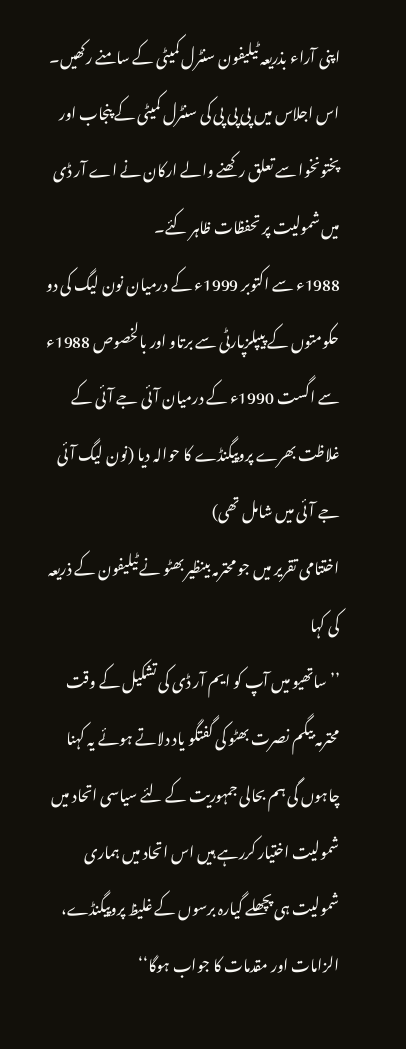اپنی آراء بذریعہ ٹیلیفون سنٹرل کمیٹی کے سامنے رکھیں۔ اس اجلاس میں پی پی پی کی سنٹرل کمیٹی کے پنجاب اور پختونخوا سے تعلق رکھنے والے ارکان نے اے آر ڈی میں شمولیت پر تحفظات ظاہر کئے۔
1988ء سے اکتوبر 1999ء کے درمیان نون لیگ کی دو حکومتوں کے پیپلزپارٹی سے برتاو اور بالخصوص 1988ء سے اگست 1990ء کے درمیان آئی جے آئی کے غلاظت بھرے پروپیگنڈے کا حوالہ دیا (نون لیگ آئی جے آئی میں شامل تھی)
اختتامی تقریر میں جو محترمہ بینظیر بھٹو نے ٹیلیفون کے ذریعہ کی کہا
’’ساتھیو میں آپ کو ایم آر ڈی کی تشکیل کے وقت محترمہ بیگم نصرت بھٹو کی گفتگو یاد دلاتے ہوئے یہ کہنا چاہوں گی ہم بحالی جمہوریت کے لئے سیاسی اتحاد میں شمولیت اختیار کررہے ہیں اس اتحاد میں ہماری شمولیت ہی پچھلے گیارہ برسوں کے غلیظ پروپیگنڈے، الزامات اور مقدمات کا جواب ہوگا‘‘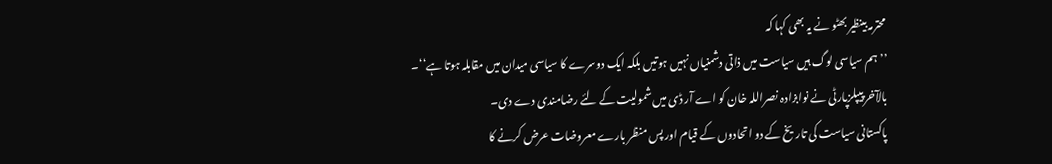محترمہ بینظیر بھٹو نے یہ بھی کہا کہ
’’ہم سیاسی لوگ ہیں سیاست میں ذاتی دشمنیاں نہیں ہوتیں بلکہ ایک دوسرے کا سیاسی میدان میں مقابلہ ہوتا ہے‘‘۔
بالآخر پیپلزپارٹی نے نوابزادہ نصراللہ خان کو اے آر ڈی میں شمولیت کے لئے رضامندی دے دی۔
پاکستانی سیاست کی تاریخ کے دو اتحادوں کے قیام اور پس منظر بارے معروضات عرض کرنے کا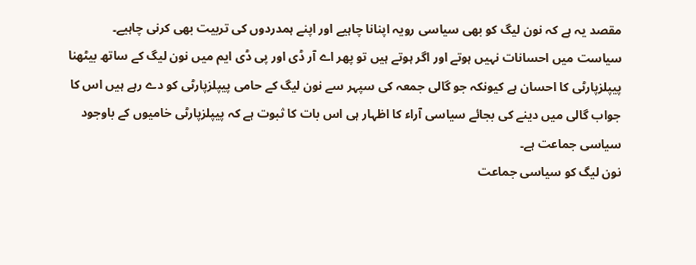مقصد یہ ہے کہ نون لیگ کو بھی سیاسی رویہ اپنانا چاہیے اور اپنے ہمدردوں کی تربیت بھی کرنی چاہیے۔
سیاست میں احسانات نہیں ہوتے اور اگر ہوتے ہیں تو پھر اے آر ڈی اور پی ڈی ایم میں نون لیگ کے ساتھ بیٹھنا پیپلزپارٹی کا احسان ہے کیونکہ جو گالی جمعہ کی سپہر سے نون لیگ کے حامی پیپلزپارٹی کو دے رہے ہیں اس کا جواب گالی میں دینے کی بجائے سیاسی آراء کا اظہار ہی اس بات کا ثبوت ہے کہ پیپلزپارٹی خامیوں کے باوجود سیاسی جماعت ہے۔
نون لیگ کو سیاسی جماعت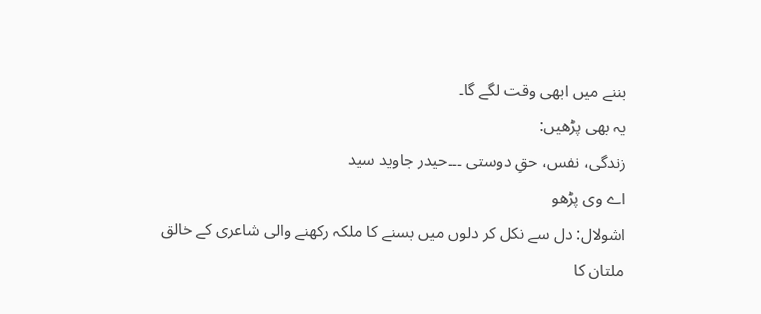بننے میں ابھی وقت لگے گا۔
یہ بھی پڑھیں:
زندگی، نفس، حقِ دوستی ۔۔۔حیدر جاوید سید
اے وی پڑھو
اشولال: دل سے نکل کر دلوں میں بسنے کا ملکہ رکھنے والی شاعری کے خالق
ملتان کا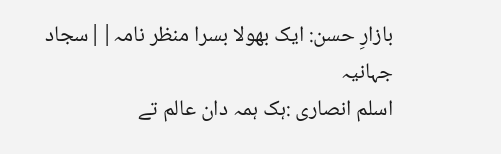بازارِ حسن: ایک بھولا بسرا منظر نامہ||سجاد جہانیہ
اسلم انصاری :ہک ہمہ دان عالم تے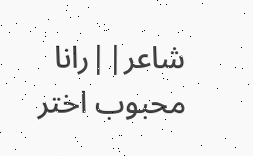شاعر||رانا محبوب اختر